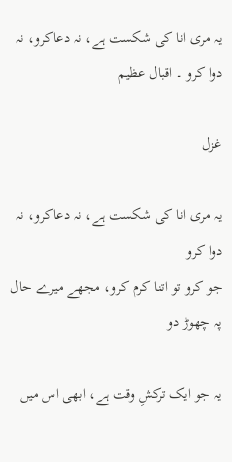یہ مری انا کی شکست ہے، نہ دعاکرو، نہ دوا کرو ۔ اقبال عظیم

غزل

یہ مری انا کی شکست ہے، نہ دعاکرو، نہ دوا کرو
جو کرو تو اتنا کرم کرو، مجھے میرے حال پہ چھوڑ دو

یہ جو ایک ترکشِ وقت ہے، ابھی اس میں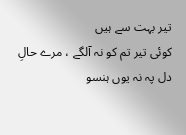تیر بہت سے ہیں
کوئی تیر تم کو نہ آلگے ، مرے حالِ دل پہ نہ یوں ہنسو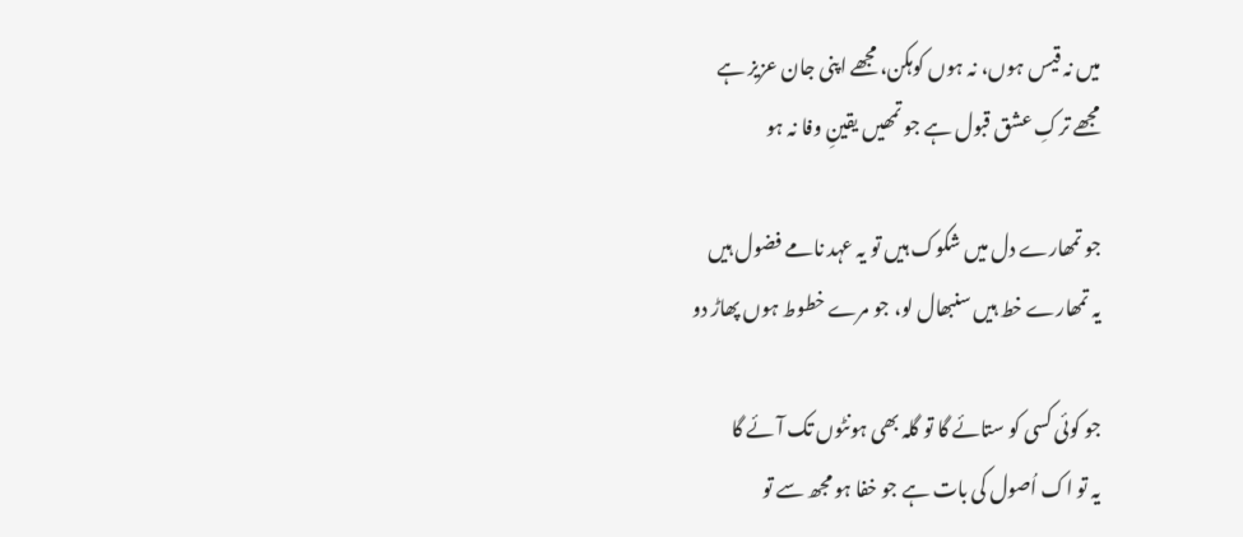میں نہ قیس ہوں، نہ ہوں کوہکن، مجھے اپنی جان عزیز ہے
مجھے ترکِ عشق قبول ہے جو تمھیں یقینِ وفا نہ ہو

جو تمھارے دل میں شکوک ہیں تو یہ عہد نامے فضول ہیں
یہ تمھارے خط ہیں سنبھال لو، جو مرے خطوط ہوں پھاڑ دو

جو کوئی کسی کو ستائے گا تو گلہ بھی ہونٹوں تک آئے گا
یہ تو اک اُصول کی بات ہے جو خفا ہو مجھ سے تو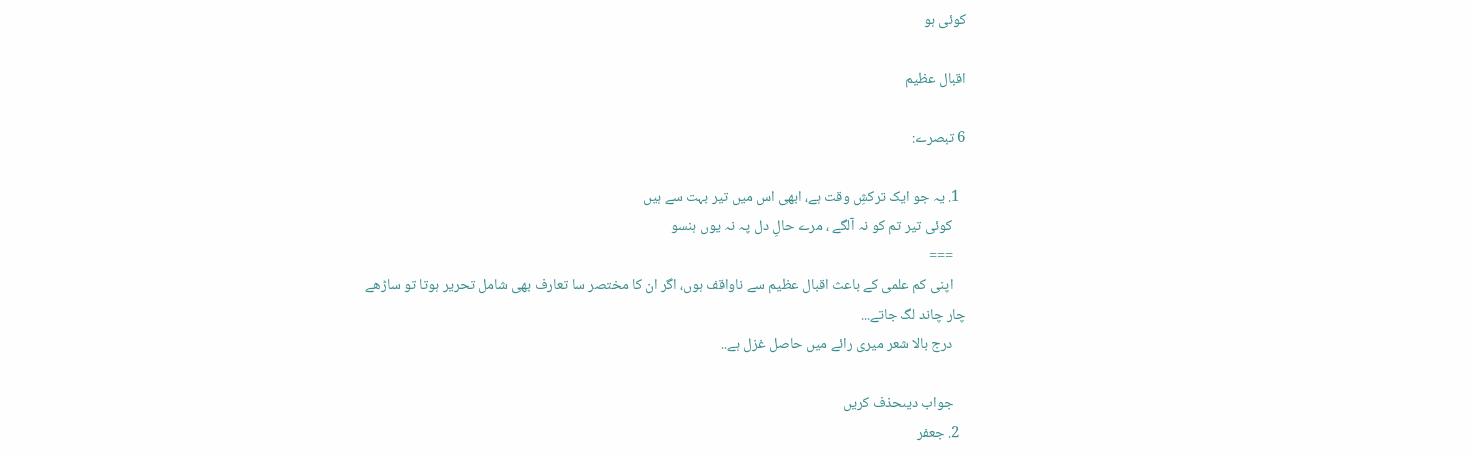کوئی ہو

اقبال عظیم

6 تبصرے:

  1. یہ جو ایک ترکشِ وقت ہے، ابھی اس میں تیر بہت سے ہیں
    کوئی تیر تم کو نہ آلگے ، مرے حالِ دل پہ نہ یوں ہنسو
    ===
    اپنی کم علمی کے باعث اقبال عظیم سے ناواقف ہوں، اگر ان کا مختصر سا تعارف بھی شامل تحریر ہوتا تو ساڑھے چار چاند لگ جاتے...
    درج بالا شعر میری رائے میں حاصل غزل ہے..

    جواب دیںحذف کریں
  2. جعفر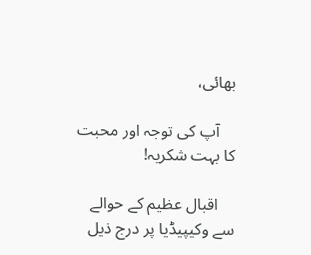بھائی،

    آپ کی توجہ اور محبت کا بہت شکریہ!

    اقبال عظیم کے حوالے سے وکیپیڈیا پر درج ذیل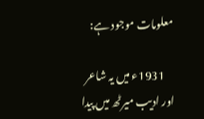معلومات موجود ہے:

    1931ء میں یہ شاعر اور ادیب میرٹھ میں پیدا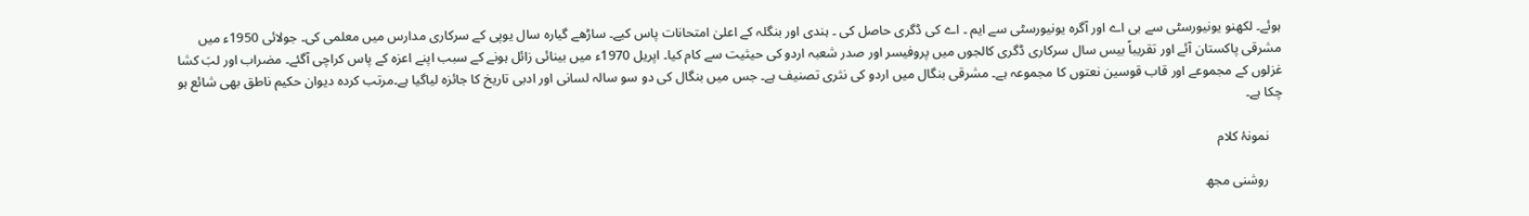ہوئے۔ لکھنو یونیورسٹی سے بی اے اور آگرہ یونیورسٹی سے ایم ۔ اے کی ڈگری حاصل کی ۔ ہندی اور بنگلہ کے اعلیٰ امتحانات پاس کیے۔ ساڑھے گیارہ سال یوپی کے سرکاری مدارس میں معلمی کی۔ جولائی 1950ء میں مشرقی پاکستان آئے اور تقریباً بیس سال سرکاری ڈگری کالجوں میں پروفیسر اور صدر شعبہ اردو کی حیثیت سے کام کیا۔ اپریل 1970ء میں بینائی زائل ہونے کے سبب اپنے اعزہ کے پاس کراچی آگئے۔ مضراب اور لبَ کشا غزلوں کے مجموعے اور قاب قوسین نعتوں کا مجموعہ ہے۔ مشرقی بنگال میں اردو کی نثری تصنیف ہے۔ جس میں بنگال کی دو سو سالہ لسانی اور ادبی تاریخ کا جائزہ لیاگیا ہے۔مرتب کردہ دیوان حکیم ناطق بھی شائع ہو چکا ہے۔

    نمونۂ کلام

    روشنی مجھ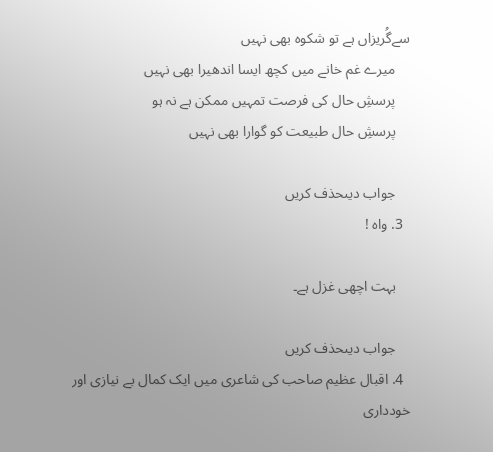سےگُریزاں ہے تو شکوہ بھی نہیں
    میرے غم خانے میں کچھ ایسا اندھیرا بھی نہیں
    پرسشِ حال کی فرصت تمہیں ممکن ہے نہ ہو
    پرسشِ حال طبیعت کو گوارا بھی نہیں

    جواب دیںحذف کریں
  3. واہ !

    بہت اچھی غزل ہے۔

    جواب دیںحذف کریں
  4. اقبال عظیم صاحب کی شاعری میں ایک کمال بے نیازی اور خودداری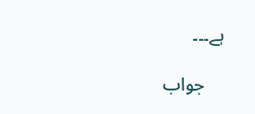ہے۔۔۔

    جواب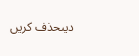دیںحذف کریں